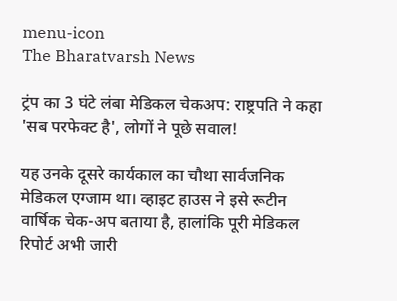menu-icon
The Bharatvarsh News

ट्रंप का 3 घंटे लंबा मेडिकल चेकअप: राष्ट्रपति ने कहा 'सब परफेक्ट है', लोगों ने पूछे सवाल!

यह उनके दूसरे कार्यकाल का चौथा सार्वजनिक मेडिकल एग्जाम था। व्हाइट हाउस ने इसे रूटीन वार्षिक चेक-अप बताया है, हालांकि पूरी मेडिकल रिपोर्ट अभी जारी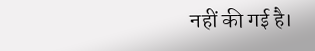नहीं की गई है।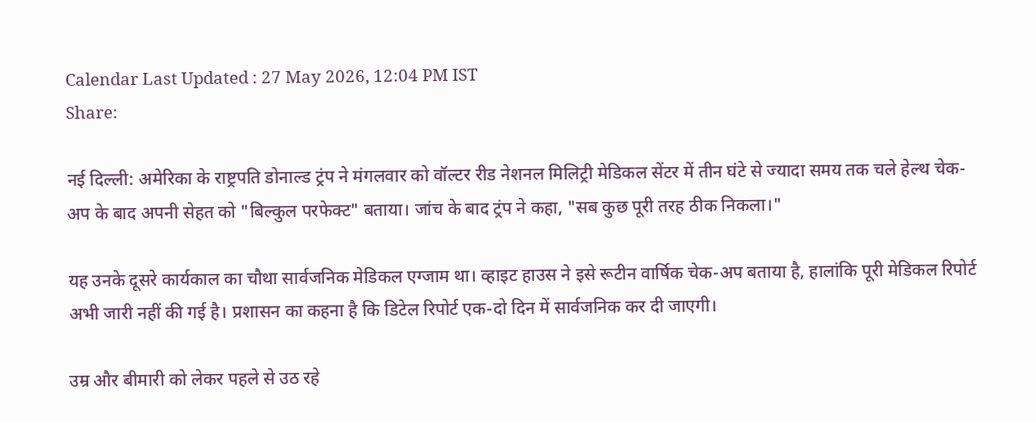Calendar Last Updated : 27 May 2026, 12:04 PM IST
Share:

नई दिल्ली: अमेरिका के राष्ट्रपति डोनाल्ड ट्रंप ने मंगलवार को वॉल्टर रीड नेशनल मिलिट्री मेडिकल सेंटर में तीन घंटे से ज्यादा समय तक चले हेल्थ चेक-अप के बाद अपनी सेहत को "बिल्कुल परफेक्ट" बताया। जांच के बाद ट्रंप ने कहा, "सब कुछ पूरी तरह ठीक निकला।"

यह उनके दूसरे कार्यकाल का चौथा सार्वजनिक मेडिकल एग्जाम था। व्हाइट हाउस ने इसे रूटीन वार्षिक चेक-अप बताया है, हालांकि पूरी मेडिकल रिपोर्ट अभी जारी नहीं की गई है। प्रशासन का कहना है कि डिटेल रिपोर्ट एक-दो दिन में सार्वजनिक कर दी जाएगी।

उम्र और बीमारी को लेकर पहले से उठ रहे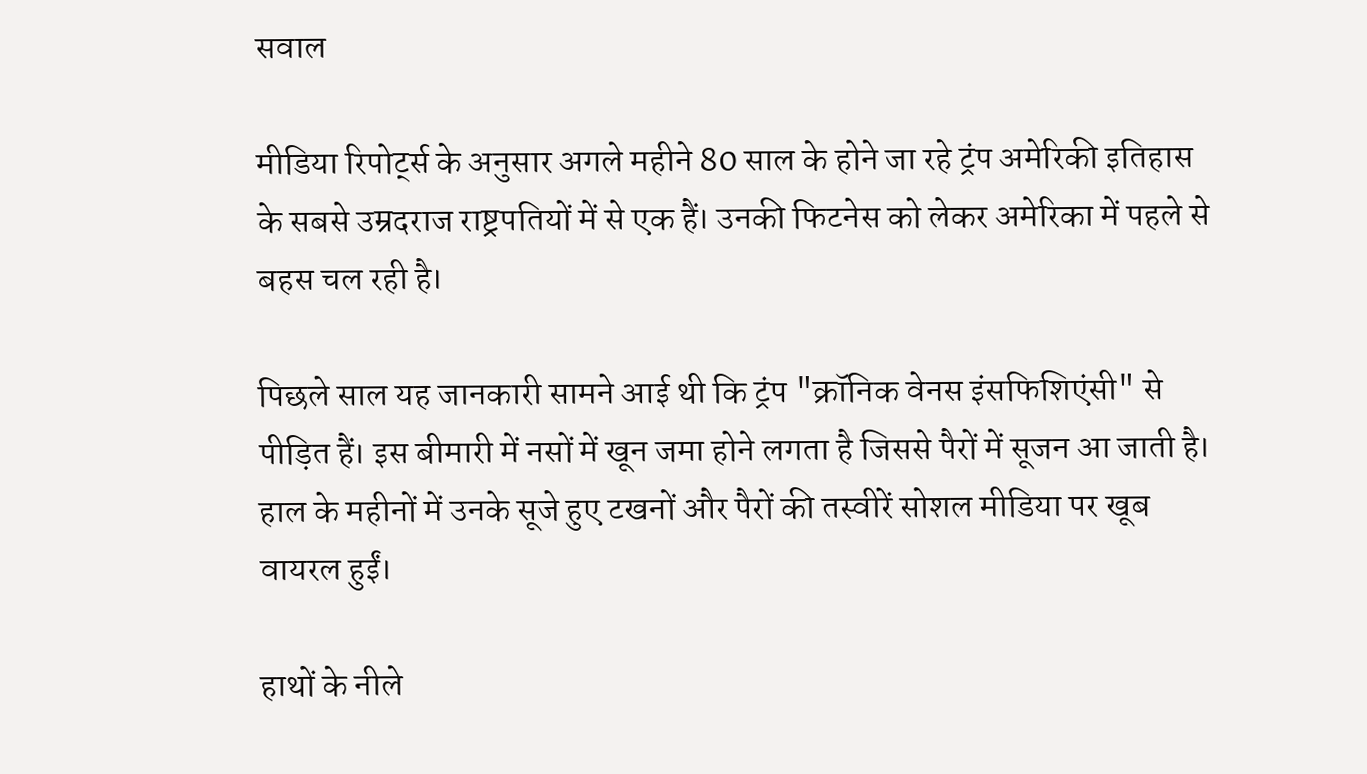सवाल

मीडिया रिपोर्ट्स के अनुसार अगले महीने 80 साल के होने जा रहे ट्रंप अमेरिकी इतिहास के सबसे उम्रदराज राष्ट्रपतियों में से एक हैं। उनकी फिटनेस को लेकर अमेरिका में पहले से बहस चल रही है।

पिछले साल यह जानकारी सामने आई थी कि ट्रंप "क्रॉनिक वेनस इंसफिशिएंसी" से पीड़ित हैं। इस बीमारी में नसों में खून जमा होने लगता है जिससे पैरों में सूजन आ जाती है। हाल के महीनों में उनके सूजे हुए टखनों और पैरों की तस्वीरें सोशल मीडिया पर खूब वायरल हुईं।

हाथों के नीले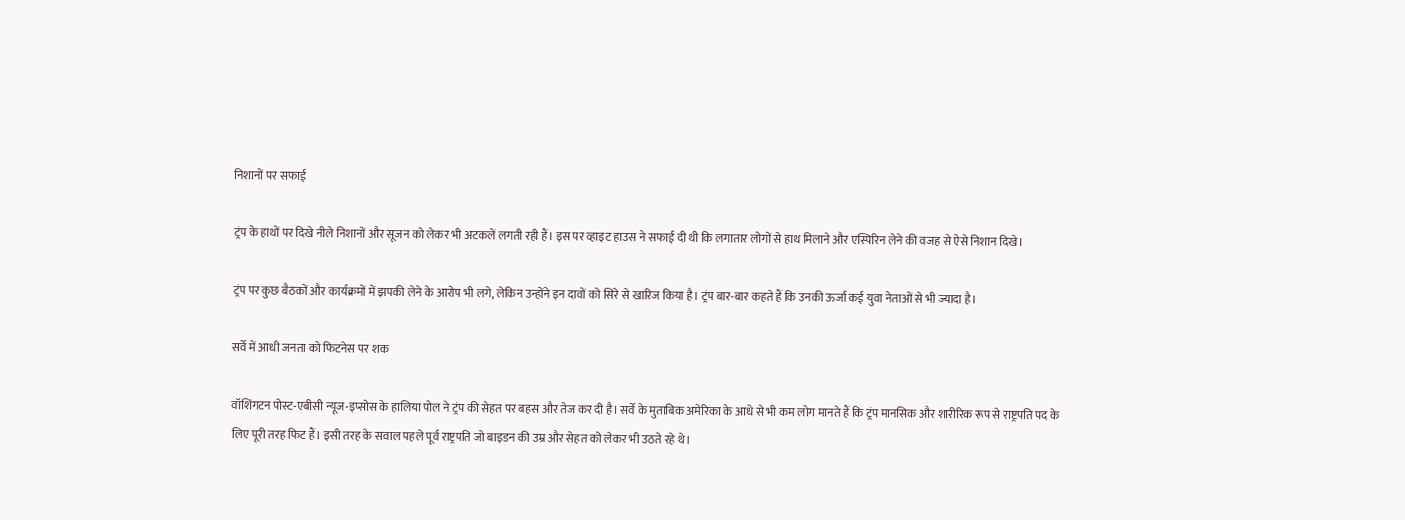निशानों पर सफाई

ट्रंप के हाथों पर दिखे नीले निशानों और सूजन को लेकर भी अटकलें लगती रही हैं। इस पर व्हाइट हाउस ने सफाई दी थी कि लगातार लोगों से हाथ मिलाने और एस्पिरिन लेने की वजह से ऐसे निशान दिखे।

ट्रंप पर कुछ बैठकों और कार्यक्रमों में झपकी लेने के आरोप भी लगे, लेकिन उन्होंने इन दावों को सिरे से खारिज किया है। ट्रंप बार-बार कहते हैं कि उनकी ऊर्जा कई युवा नेताओं से भी ज्यादा है।

सर्वे में आधी जनता को फिटनेस पर शक

वॉशिंगटन पोस्ट-एबीसी न्यूज-इप्सोस के हालिया पोल ने ट्रंप की सेहत पर बहस और तेज कर दी है। सर्वे के मुताबिक अमेरिका के आधे से भी कम लोग मानते हैं कि ट्रंप मानसिक और शारीरिक रूप से राष्ट्रपति पद के लिए पूरी तरह फिट हैं। इसी तरह के सवाल पहले पूर्व राष्ट्रपति जो बाइडन की उम्र और सेहत को लेकर भी उठते रहे थे।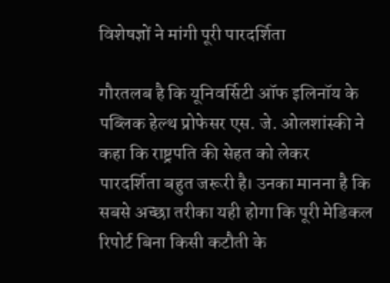विशेषज्ञों ने मांगी पूरी पारदर्शिता

गौरतलब है कि यूनिवर्सिटी ऑफ इलिनॉय के पब्लिक हेल्थ प्रोफेसर एस. जे. ओलशांस्की ने कहा कि राष्ट्रपति की सेहत को लेकर पारदर्शिता बहुत जरूरी है। उनका मानना है कि सबसे अच्छा तरीका यही होगा कि पूरी मेडिकल रिपोर्ट बिना किसी कटौती के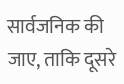सार्वजनिक की जाए, ताकि दूसरे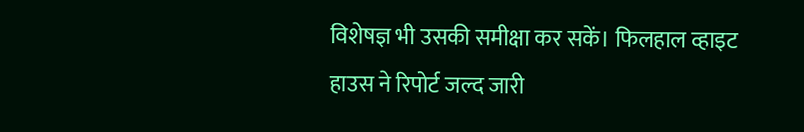विशेषज्ञ भी उसकी समीक्षा कर सकें। फिलहाल व्हाइट हाउस ने रिपोर्ट जल्द जारी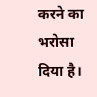करने का भरोसा दिया है।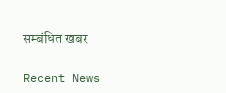सम्बंधित खबर

Recent News